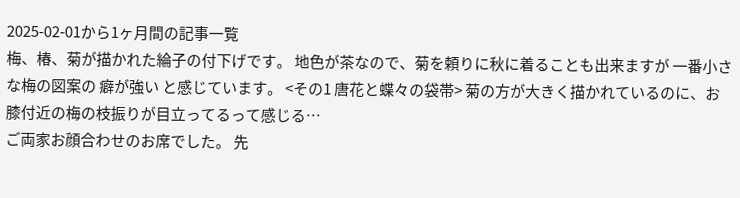2025-02-01から1ヶ月間の記事一覧
梅、椿、菊が描かれた綸子の付下げです。 地色が茶なので、菊を頼りに秋に着ることも出来ますが 一番小さな梅の図案の 癖が強い と感じています。 <その1 唐花と蝶々の袋帯> 菊の方が大きく描かれているのに、お膝付近の梅の枝振りが目立ってるって感じる…
ご両家お顔合わせのお席でした。 先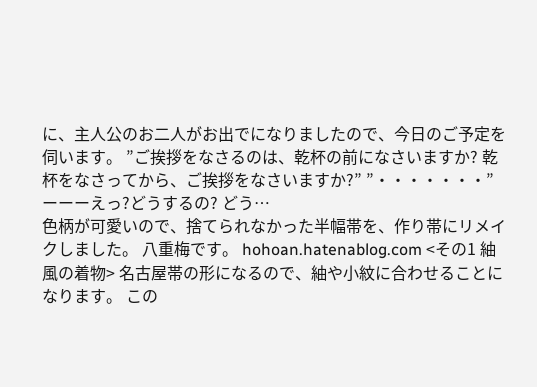に、主人公のお二人がお出でになりましたので、今日のご予定を伺います。 ”ご挨拶をなさるのは、乾杯の前になさいますか? 乾杯をなさってから、ご挨拶をなさいますか?” ”・・・・・・・” ーーーえっ?どうするの? どう…
色柄が可愛いので、捨てられなかった半幅帯を、作り帯にリメイクしました。 八重梅です。 hohoan.hatenablog.com <その1 紬風の着物> 名古屋帯の形になるので、紬や小紋に合わせることになります。 この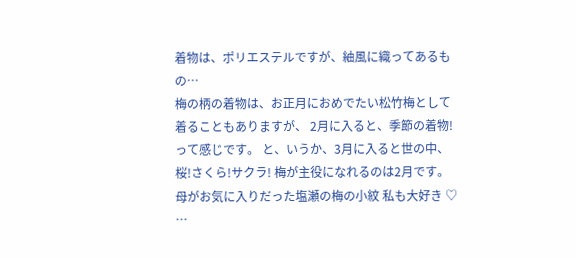着物は、ポリエステルですが、紬風に織ってあるもの…
梅の柄の着物は、お正月におめでたい松竹梅として着ることもありますが、 2月に入ると、季節の着物!って感じです。 と、いうか、3月に入ると世の中、桜!さくら!サクラ! 梅が主役になれるのは2月です。 母がお気に入りだった塩瀬の梅の小紋 私も大好き ♡ …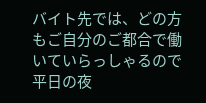バイト先では、どの方もご自分のご都合で働いていらっしゃるので 平日の夜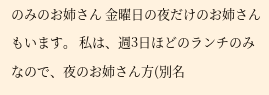のみのお姉さん 金曜日の夜だけのお姉さんもいます。 私は、週3日ほどのランチのみなので、夜のお姉さん方(別名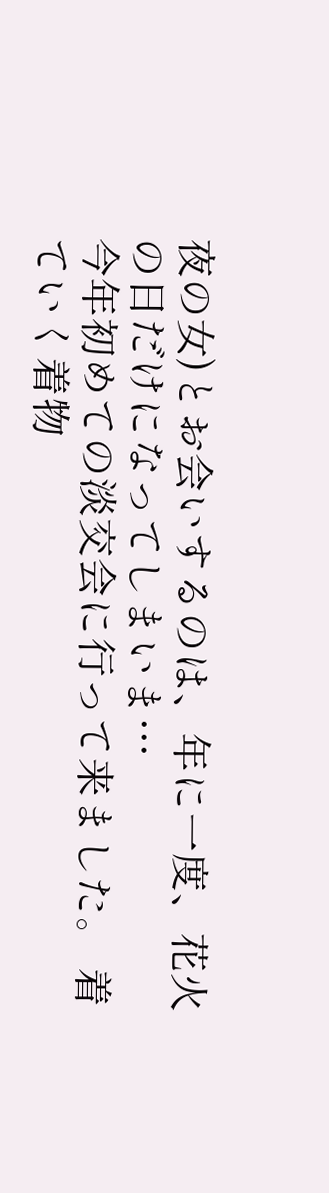夜の女)とお会いするのは、年に一度、花火の日だけになってしまいま…
今年初めての淡交会に行って来ました。 着ていく着物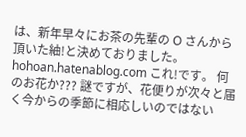は、新年早々にお茶の先輩の O さんから頂いた紬!と決めておりました。 hohoan.hatenablog.com これ!です。 何のお花か??? 謎ですが、花便りが次々と届く今からの季節に相応しいのではない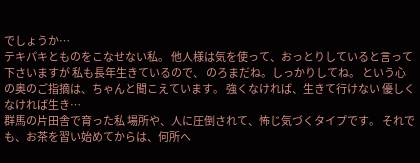でしょうか…
テキパキとものをこなせない私。 他人様は気を使って、おっとりしていると言って下さいますが 私も長年生きているので、 のろまだね。しっかりしてね。 という心の奥のご指摘は、ちゃんと聞こえています。 強くなければ、生きて行けない 優しくなければ生き…
群馬の片田舎で育った私 場所や、人に圧倒されて、怖じ気づくタイプです。 それでも、お茶を習い始めてからは、何所へ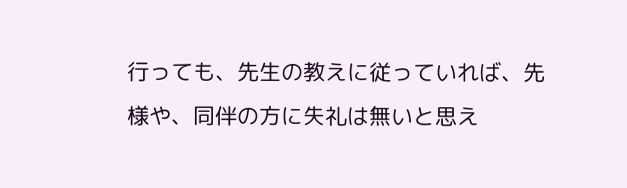行っても、先生の教えに従っていれば、先様や、同伴の方に失礼は無いと思え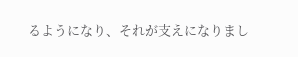るようになり、それが支えになりまし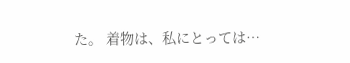た。 着物は、私にとっては…